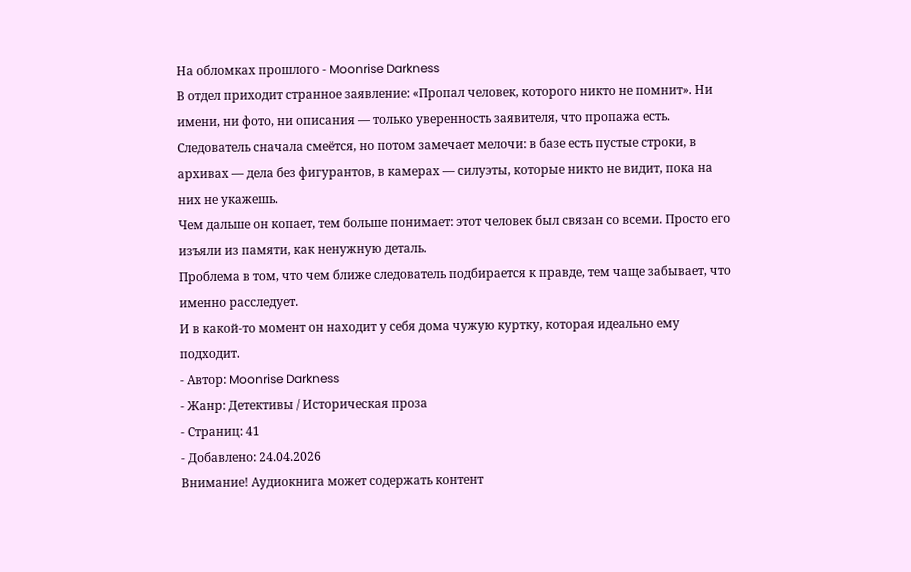На обломках прошлого - Moonrise Darkness
В отдел приходит странное заявление: «Пропал человек, которого никто не помнит». Ни имени, ни фото, ни описания — только уверенность заявителя, что пропажа есть.
Следователь сначала смеётся, но потом замечает мелочи: в базе есть пустые строки, в архивах — дела без фигурантов, в камерах — силуэты, которые никто не видит, пока на них не укажешь.
Чем дальше он копает, тем больше понимает: этот человек был связан со всеми. Просто его изъяли из памяти, как ненужную деталь.
Проблема в том, что чем ближе следователь подбирается к правде, тем чаще забывает, что именно расследует.
И в какой-то момент он находит у себя дома чужую куртку, которая идеально ему подходит.
- Автор: Moonrise Darkness
- Жанр: Детективы / Историческая проза
- Страниц: 41
- Добавлено: 24.04.2026
Внимание! Аудиокнига может содержать контент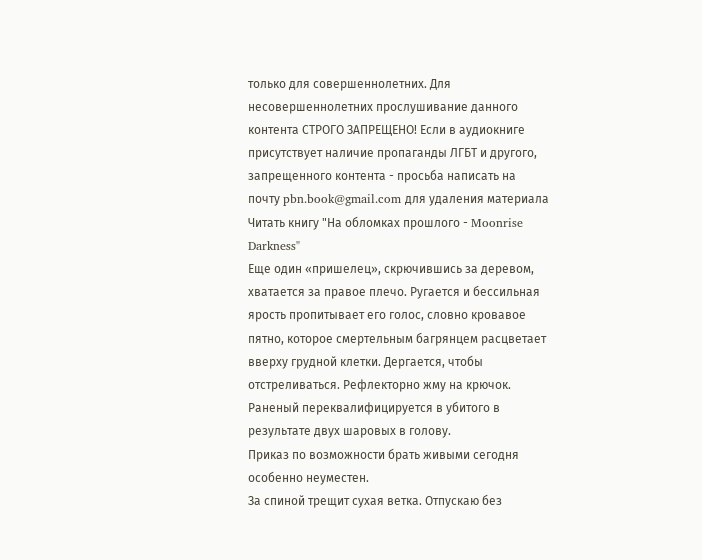только для совершеннолетних. Для несовершеннолетних прослушивание данного контента СТРОГО ЗАПРЕЩЕНО! Если в аудиокниге присутствует наличие пропаганды ЛГБТ и другого, запрещенного контента - просьба написать на почту pbn.book@gmail.com для удаления материала
Читать книгу "На обломках прошлого - Moonrise Darkness"
Еще один «пришелец», скрючившись за деревом, хватается за правое плечо. Ругается и бессильная ярость пропитывает его голос, словно кровавое пятно, которое смертельным багрянцем расцветает вверху грудной клетки. Дергается, чтобы отстреливаться. Рефлекторно жму на крючок. Раненый переквалифицируется в убитого в результате двух шаровых в голову.
Приказ по возможности брать живыми сегодня особенно неуместен.
За спиной трещит сухая ветка. Отпускаю без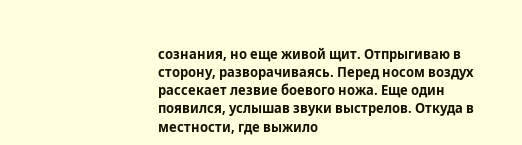сознания, но еще живой щит. Отпрыгиваю в сторону, разворачиваясь. Перед носом воздух рассекает лезвие боевого ножа. Еще один появился, услышав звуки выстрелов. Откуда в местности, где выжило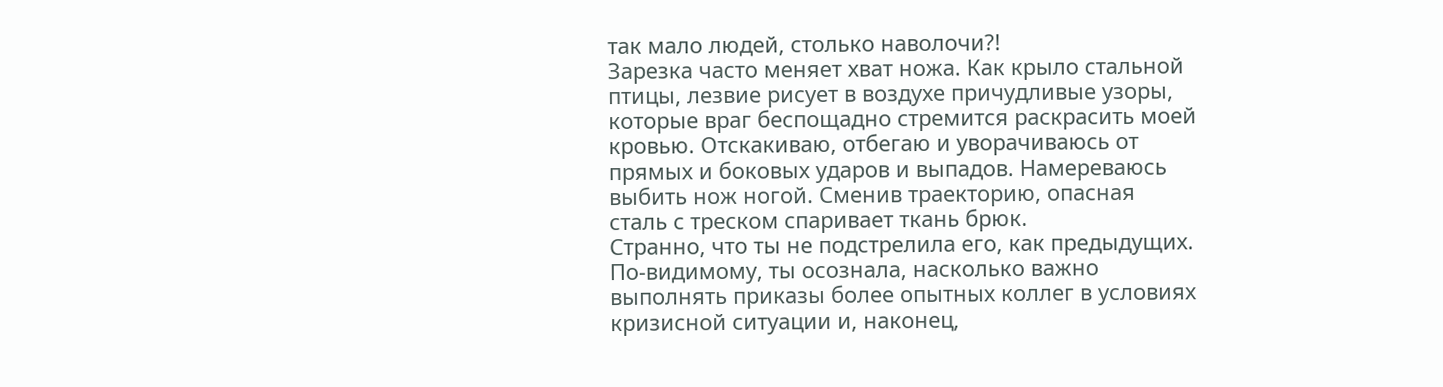так мало людей, столько наволочи?!
Зарезка часто меняет хват ножа. Как крыло стальной птицы, лезвие рисует в воздухе причудливые узоры, которые враг беспощадно стремится раскрасить моей кровью. Отскакиваю, отбегаю и уворачиваюсь от прямых и боковых ударов и выпадов. Намереваюсь выбить нож ногой. Сменив траекторию, опасная сталь с треском спаривает ткань брюк.
Странно, что ты не подстрелила его, как предыдущих. По-видимому, ты осознала, насколько важно выполнять приказы более опытных коллег в условиях кризисной ситуации и, наконец,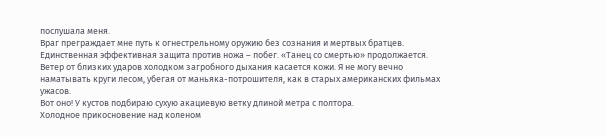послушала меня.
Враг преграждает мне путь к огнестрельному оружию без сознания и мертвых братцев. Единственная эффективная защита против ножа – побег. «Танец со смертью» продолжается. Ветер от близких ударов холодком загробного дыхания касается кожи. Я не могу вечно наматывать круги лесом, убегая от маньяка-потрошителя, как в старых американских фильмах ужасов.
Вот оно! У кустов подбираю сухую акациевую ветку длиной метра с полтора.
Холодное прикосновение над коленом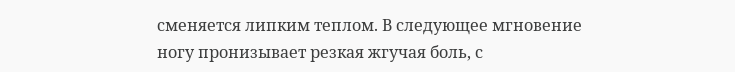сменяется липким теплом. В следующее мгновение ногу пронизывает резкая жгучая боль, с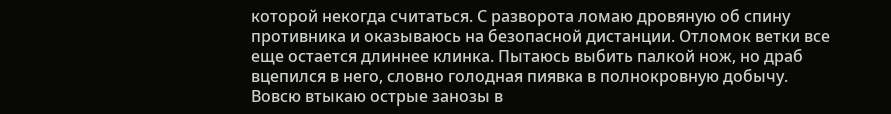которой некогда считаться. С разворота ломаю дровяную об спину противника и оказываюсь на безопасной дистанции. Отломок ветки все еще остается длиннее клинка. Пытаюсь выбить палкой нож, но драб вцепился в него, словно голодная пиявка в полнокровную добычу. Вовсю втыкаю острые занозы в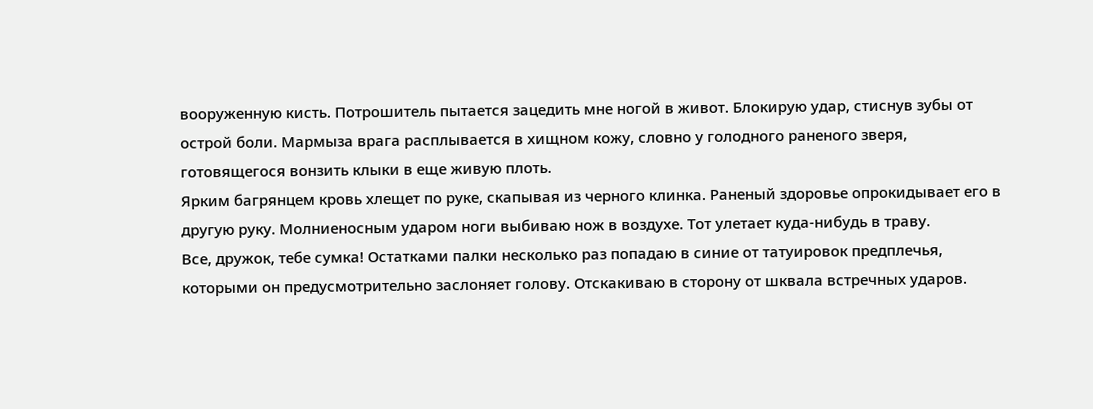вооруженную кисть. Потрошитель пытается зацедить мне ногой в живот. Блокирую удар, стиснув зубы от острой боли. Мармыза врага расплывается в хищном кожу, словно у голодного раненого зверя, готовящегося вонзить клыки в еще живую плоть.
Ярким багрянцем кровь хлещет по руке, скапывая из черного клинка. Раненый здоровье опрокидывает его в другую руку. Молниеносным ударом ноги выбиваю нож в воздухе. Тот улетает куда-нибудь в траву.
Все, дружок, тебе сумка! Остатками палки несколько раз попадаю в синие от татуировок предплечья, которыми он предусмотрительно заслоняет голову. Отскакиваю в сторону от шквала встречных ударов.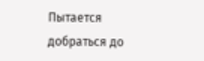Пытается добраться до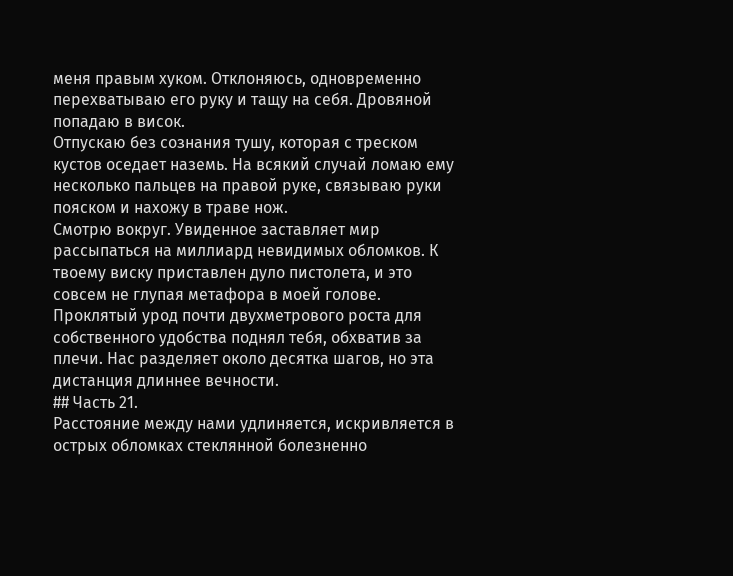меня правым хуком. Отклоняюсь, одновременно перехватываю его руку и тащу на себя. Дровяной попадаю в висок.
Отпускаю без сознания тушу, которая с треском кустов оседает наземь. На всякий случай ломаю ему несколько пальцев на правой руке, связываю руки пояском и нахожу в траве нож.
Смотрю вокруг. Увиденное заставляет мир рассыпаться на миллиард невидимых обломков. К твоему виску приставлен дуло пистолета, и это совсем не глупая метафора в моей голове. Проклятый урод почти двухметрового роста для собственного удобства поднял тебя, обхватив за плечи. Нас разделяет около десятка шагов, но эта дистанция длиннее вечности.
## Часть 21.
Расстояние между нами удлиняется, искривляется в острых обломках стеклянной болезненно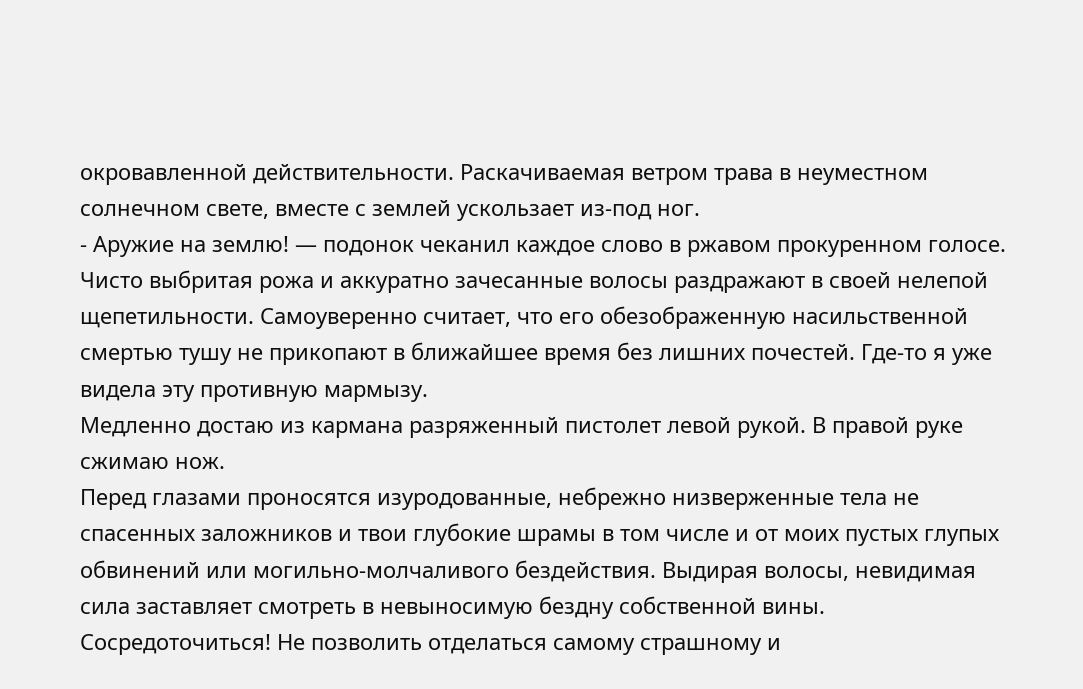окровавленной действительности. Раскачиваемая ветром трава в неуместном солнечном свете, вместе с землей ускользает из-под ног.
- Аружие на землю! — подонок чеканил каждое слово в ржавом прокуренном голосе. Чисто выбритая рожа и аккуратно зачесанные волосы раздражают в своей нелепой щепетильности. Самоуверенно считает, что его обезображенную насильственной смертью тушу не прикопают в ближайшее время без лишних почестей. Где-то я уже видела эту противную мармызу.
Медленно достаю из кармана разряженный пистолет левой рукой. В правой руке сжимаю нож.
Перед глазами проносятся изуродованные, небрежно низверженные тела не спасенных заложников и твои глубокие шрамы в том числе и от моих пустых глупых обвинений или могильно-молчаливого бездействия. Выдирая волосы, невидимая сила заставляет смотреть в невыносимую бездну собственной вины.
Сосредоточиться! Не позволить отделаться самому страшному и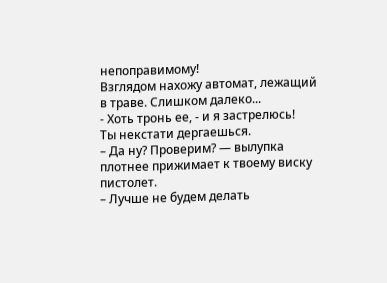непоправимому!
Взглядом нахожу автомат, лежащий в траве. Слишком далеко...
- Хоть тронь ее, - и я застрелюсь!
Ты некстати дергаешься.
– Да ну? Проверим? — вылупка плотнее прижимает к твоему виску пистолет.
– Лучше не будем делать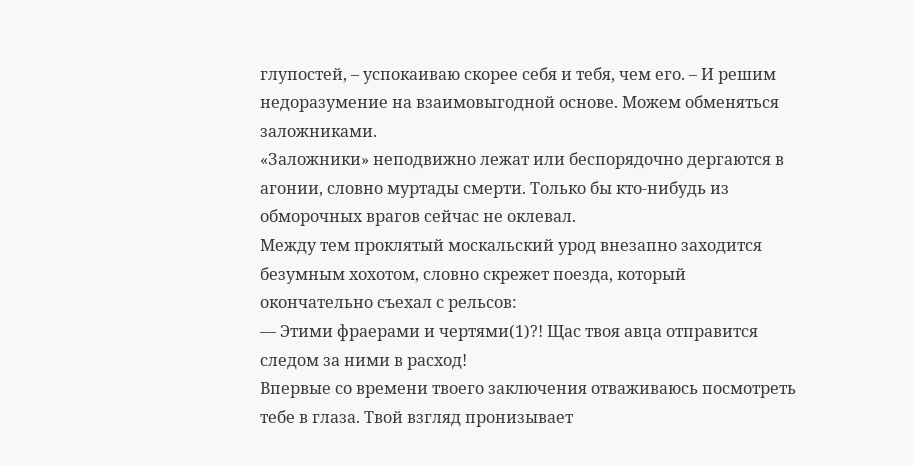глупостей, – успокаиваю скорее себя и тебя, чем его. – И решим недоразумение на взаимовыгодной основе. Можем обменяться заложниками.
«Заложники» неподвижно лежат или беспорядочно дергаются в агонии, словно муртады смерти. Только бы кто-нибудь из обморочных врагов сейчас не оклевал.
Между тем проклятый москальский урод внезапно заходится безумным хохотом, словно скрежет поезда, который окончательно съехал с рельсов:
— Этими фраерами и чертями(1)?! Щас твоя авца отправится следом за ними в расход!
Впервые со времени твоего заключения отваживаюсь посмотреть тебе в глаза. Твой взгляд пронизывает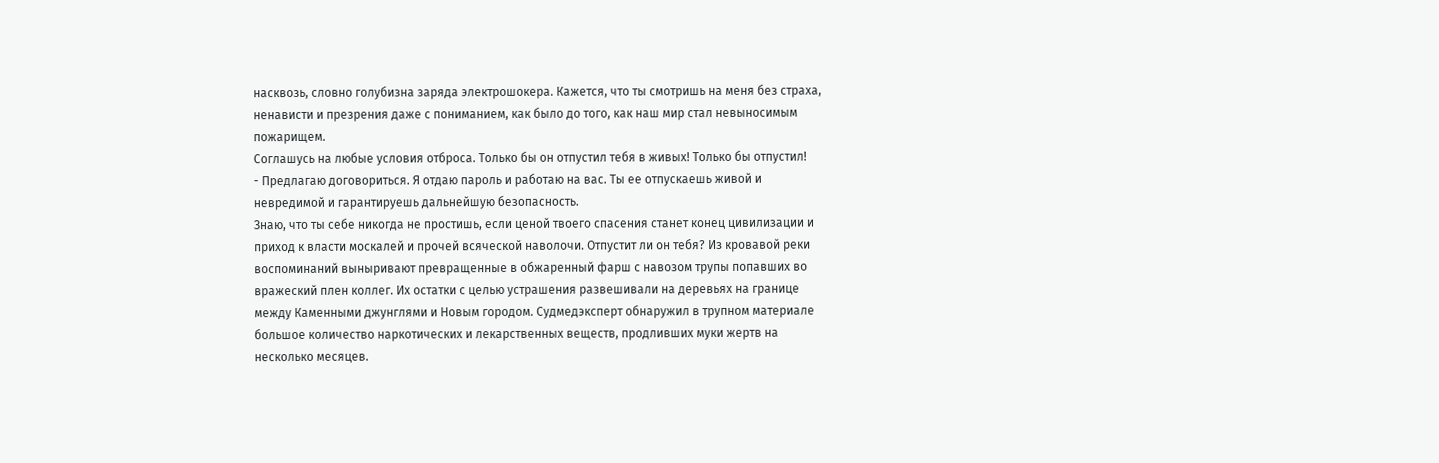насквозь, словно голубизна заряда электрошокера. Кажется, что ты смотришь на меня без страха, ненависти и презрения даже с пониманием, как было до того, как наш мир стал невыносимым пожарищем.
Соглашусь на любые условия отброса. Только бы он отпустил тебя в живых! Только бы отпустил!
- Предлагаю договориться. Я отдаю пароль и работаю на вас. Ты ее отпускаешь живой и невредимой и гарантируешь дальнейшую безопасность.
Знаю, что ты себе никогда не простишь, если ценой твоего спасения станет конец цивилизации и приход к власти москалей и прочей всяческой наволочи. Отпустит ли он тебя? Из кровавой реки воспоминаний выныривают превращенные в обжаренный фарш с навозом трупы попавших во вражеский плен коллег. Их остатки с целью устрашения развешивали на деревьях на границе между Каменными джунглями и Новым городом. Судмедэксперт обнаружил в трупном материале большое количество наркотических и лекарственных веществ, продливших муки жертв на несколько месяцев.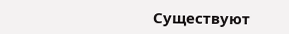Существуют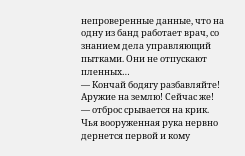непроверенные данные, что на одну из банд работает врач, со знанием дела управляющий пытками. Они не отпускают пленных…
— Кончай бодягу разбавляйте! Аружие на землю! Сейчас же! — отброс срывается на крик.
Чья вооруженная рука нервно дернется первой и кому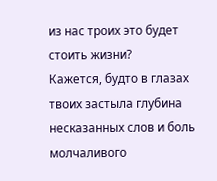из нас троих это будет стоить жизни?
Кажется, будто в глазах твоих застыла глубина несказанных слов и боль молчаливого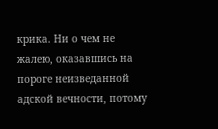крика. Ни о чем не жалею, оказавшись на пороге неизведанной адской вечности, потому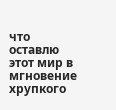что оставлю этот мир в мгновение хрупкого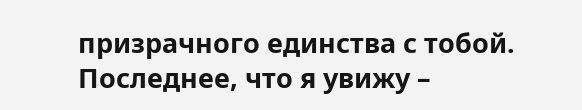призрачного единства с тобой. Последнее, что я увижу –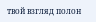твой взгляд полон